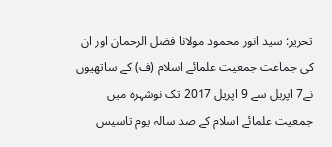تحریر: سید انور محمود مولانا فضل الرحمان اور ان کی جماعت جمعیت علمائے اسلام (ف) کے ساتھیوں نے7 اپریل سے 9 اپریل 2017 تک نوشہرہ میں جمعیت علمائے اسلام کے صد سالہ یوم تاسیس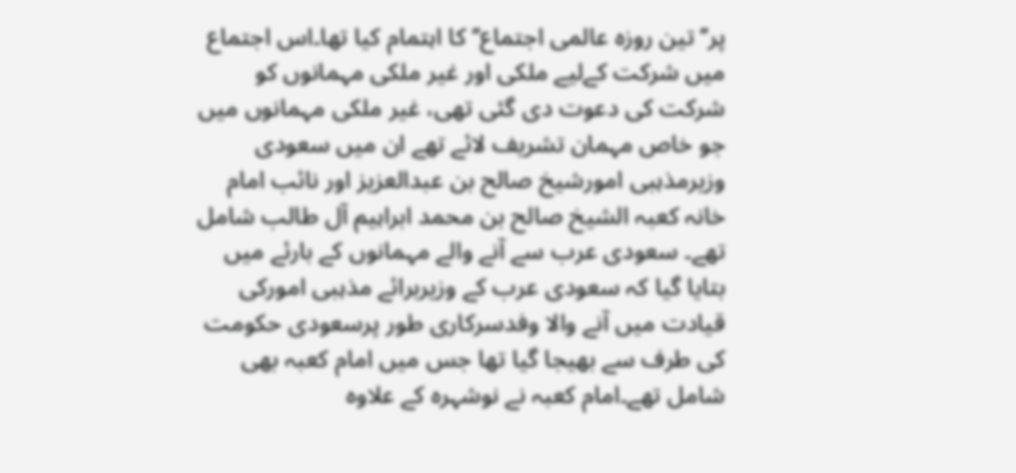پر’’تین روزہ عالمی اجتماع’’ کا اہتمام کیا تھا۔اس اجتماع میں شرکت کےلیے ملکی اور غیر ملکی مہمانوں کو شرکت کی دعوت دی گئی تھی، غیر ملکی مہمانوں میں جو خاص مہمان تشریف لائے تھے ان میں سعودی وزیرمذہبی امورشیخ صالح بن عبدالعزیز اور نائب امام خانہ کعبہ الشیخ صالح بن محمد ابراہیم آل طالب شامل تھے۔ سعودی عرب سے آنے والے مہمانوں کے بارئے میں بتایا گیا کہ سعودی عرب کے وزیربرائے مذہبی امورکی قیادت میں آنے والا وفدسرکاری طور پرسعودی حکومت کی طرف سے بھیجا گیا تھا جس میں امام کعبہ بھی شامل تھے۔امام کعبہ نے نوشہرہ کے علاوہ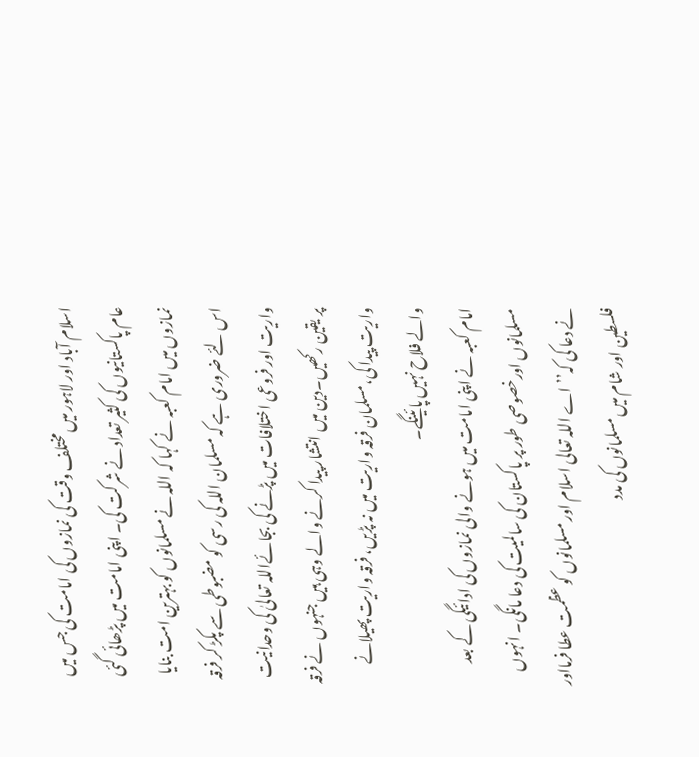اسلام آباد اور لاہور میں مختلف وقت کی نمازوں کی امامت کی جس میں عام پاکستانیوں کی کثیر تعداد نے شرکت کی۔ اپنی امامت میں پڑھائی گئی نمازوں میں امام کعبہ نے کہا کہ اللہ نے مسلمانوں کو بہترین امت بنایا اس لئے ضروری ہے کہ مسلمان اللہ کی رسی کو مضبوطی سے پکڑ کر فرقہ واریت اور فروعی اختلافات میں پڑنے کی بجائےاللہ تعالیٰ کی وحدانیت پر یقین رکھیں۔دین میں انتشار پیدا کرنے والے وہی ہیں جنہوں نے فرقہ واریت پیدا کی،مسلمان فرقہ واریت میں نہ پڑیں، فرقہ واریت پھیلانے والے فلاح نہیں پائینگے۔
امام کعبہ نے اپنی امامت میں ہونے والی نمازوں کی ادائیگی کے بعد مسلمانوں اورخصوصی طور پر پاکستان کی سالمیت کی دعا مانگی۔ انہوں نے دعا کی کہ’’اے اللہ تعالی اسلام اور مسلمانوں کو عظمت عطا فرمااور فلسطین اور شام میں مسلمانوں کی مدد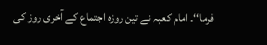فرما‘‘۔ امام کعبہ نے تین روزہ اجتماع کے آخری روز کی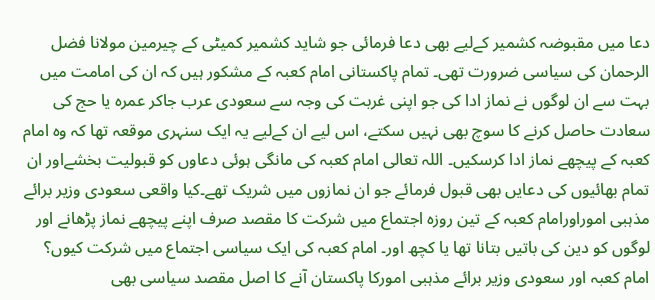دعا میں مقبوضہ کشمیر کےلیے بھی دعا فرمائی جو شاید کشمیر کمیٹی کے چیرمین مولانا فضل الرحمان کی سیاسی ضرورت تھی۔ تمام پاکستانی امام کعبہ کے مشکور ہیں کہ ان کی امامت میں بہت سے ان لوگوں نے نماز ادا کی جو اپنی غربت کی وجہ سے سعودی عرب جاکر عمرہ یا حج کی سعادت حاصل کرنے کا سوچ بھی نہیں سکتے، اس لیے ان کےلیے یہ ایک سنہری موقعہ تھا کہ وہ امام کعبہ کے پیچھے نماز ادا کرسکیں۔ اللہ تعالی امام کعبہ کی مانگی ہوئی دعاوں کو قبولیت بخشےاور ان تمام بھائیوں کی دعایں بھی قبول فرمائے جو ان نمازوں میں شریک تھے۔کیا واقعی سعودی وزیر برائے مذہبی اموراورامام کعبہ کے تین روزہ اجتماع میں شرکت کا مقصد صرف اپنے پیچھے نماز پڑھانے اور لوگوں کو دین کی باتیں بتانا تھا یا کچھ اور۔ امام کعبہ کی ایک سیاسی اجتماع میں شرکت کیوں؟ امام کعبہ اور سعودی وزیر برائے مذہبی امورکا پاکستان آنے کا اصل مقصد سیاسی بھی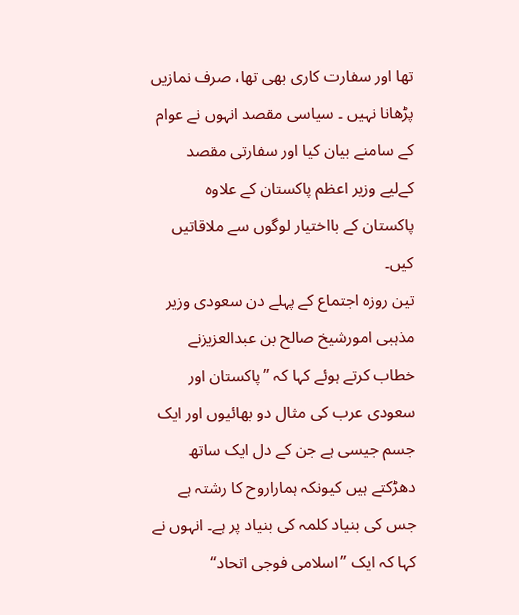تھا اور سفارت کاری بھی تھا، صرف نمازیں پڑھانا نہیں ۔ سیاسی مقصد انہوں نے عوام کے سامنے بیان کیا اور سفارتی مقصد کےلیے وزیر اعظم پاکستان کے علاوہ پاکستان کے بااختیار لوگوں سے ملاقاتیں کیں۔
تین روزہ اجتماع کے پہلے دن سعودی وزیر مذہبی امورشیخ صالح بن عبدالعزیزنے خطاب کرتے ہوئے کہا کہ ’’پاکستان اور سعودی عرب کی مثال دو بھائیوں اور ایک جسم جیسی ہے جن کے دل ایک ساتھ دھڑکتے ہیں کیونکہ ہماراروح کا رشتہ ہے جس کی بنیاد کلمہ کی بنیاد پر ہے۔ انہوں نے کہا کہ ایک ’’اسلامی فوجی اتحاد‘‘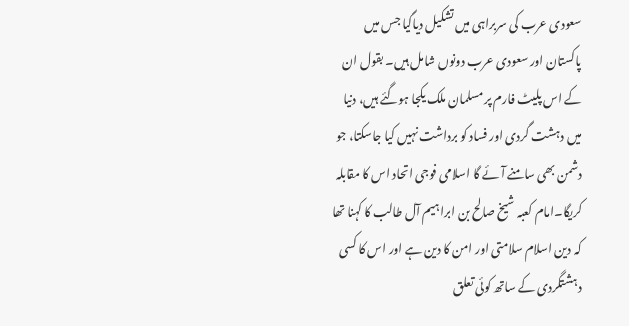سعودی عرب کی سربراہی میں تشکیل دیاگیا جس میں پاکستان اور سعودی عرب دونوں شامل ہیں۔ بقول ان کے اس پلیٹ فارم پر مسلمان ملک یکجا ہوگئے ہیں، دنیا میں دہشت گردی اور فساد کو برداشت نہیں کیا جاسکتا، جو دشمن بھی سامنے آئے گا اسلامی فوجی اتحاد اس کا مقابلہ کریگا۔امام کعبہ شیخ صالح بن ابراہیم آل طالب کا کہنا تھا کہ دین اسلام سلامتی اور امن کا دین ہے اور اس کا کسی دہشتگردی کے ساتھ کوئی تعلق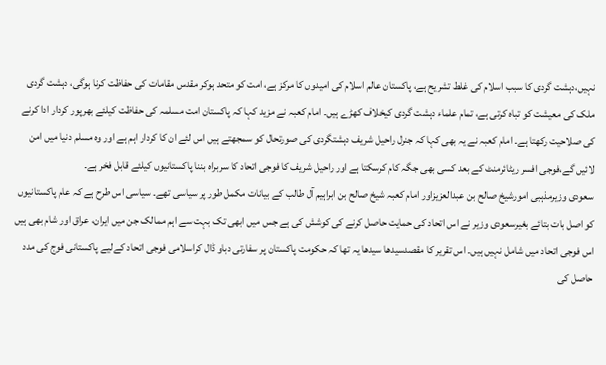نہیں،دہشت گردی کا سبب اسلام کی غلط تشریح ہے، پاکستان عالم اسلام کی امیدوں کا مرکز ہے، امت کو متحد ہوکر مقدس مقامات کی حفاظت کرنا ہوگی، دہشت گردی ملک کی معیشت کو تباہ کرتی ہے، تمام علماء دہشت گردی کیخلاف کھڑے ہیں۔ امام کعبہ نے مزید کہا کہ پاکستان امت مسلمہ کی حفاظت کیلئے بھرپور کردار ادا کرنے کی صلاحیت رکھتا ہے۔ امام کعبہ نے یہ بھی کہا کہ جنرل راحیل شریف دہشتگردی کی صورتحال کو سمجھتے ہیں اس لئے ان کا کردار اہم ہے اور وہ مسلم دنیا میں امن لائیں گے،فوجی افسر ریٹائرمنٹ کے بعد کسی بھی جگہ کام کرسکتا ہے اور راحیل شریف کا فوجی اتحاد کا سربراہ بننا پاکستانیوں کیلئے قابل فخر ہے۔
سعودی وزیرمذہبی امورشیخ صالح بن عبدالعزیزاور امام کعبہ شیخ صالح بن ابراہیم آل طالب کے بیانات مکمل طور پر سیاسی تھے۔ سیاسی اس طرح ہے کہ عام پاکستانیوں کو اصل بات بتائے بغیرسعودی وزیر نے اس اتحاد کی حمایت حاصل کرنے کی کوشش کی ہے جس میں ابھی تک بہت سے اہم ممالک جن میں ایران، عراق اور شام بھی ہیں اس فوجی اتحاد میں شامل نہیں ہیں۔ اس تقریر کا مقصدسیدھا سیدھا یہ تھا کہ حکومت پاکستان پر سفارتی دباو ڈال کراسلامی فوجی اتحاد کےلیے پاکستانی فوج کی مدد حاصل کی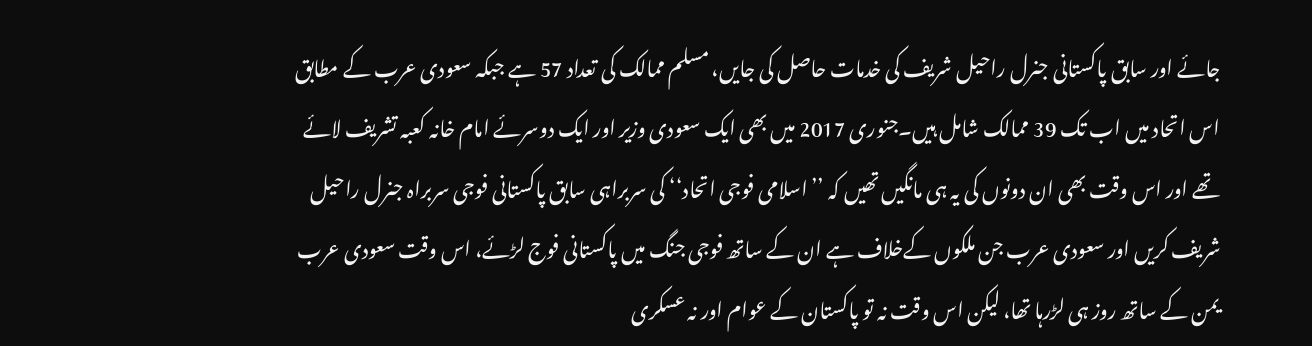جائے اور سابق پاکستانی جنرل راحیل شریف کی خدمات حاصل کی جایں، مسلم ممالک کی تعداد 57 ہے جبکہ سعودی عرب کے مطابق اس اتحاد میں اب تک 39 ممالک شامل ہیں۔جنوری 2017 میں بھی ایک سعودی وزیر اور ایک دوسرئے امام خانہ کعبہ تشریف لائے تھے اور اس وقت بھی ان دونوں کی یہ ہی مانگیں تھیں کہ ’’اسلامی فوجی اتحاد‘‘ کی سربراہی سابق پاکستانی فوجی سربراہ جنرل راحیل شریف کریں اور سعودی عرب جن ملکوں کےخلاف ہے ان کے ساتھ فوجی جنگ میں پاکستانی فوج لڑئے، اس وقت سعودی عرب یمن کے ساتھ روز ہی لڑرہا تھا، لیکن اس وقت نہ تو پاکستان کے عوام اور نہ عسکری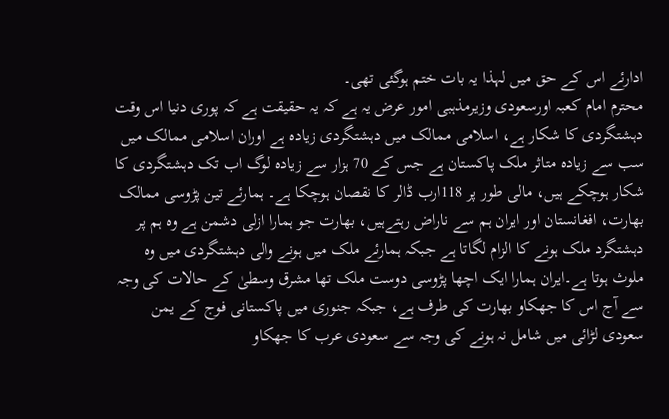ادارئے اس کے حق میں لہذا یہ بات ختم ہوگئی تھی۔
محترم امام کعبہ اورسعودی وزیرمذہبی امور عرض یہ ہے کہ یہ حقیقت ہے کہ پوری دنیا اس وقت دہشتگردی کا شکار ہے، اسلامی ممالک میں دہشتگردی زیادہ ہے اوران اسلامی ممالک میں سب سے زیادہ متاثر ملک پاکستان ہے جس کے 70 ہزار سے زیادہ لوگ اب تک دہشتگردی کا شکار ہوچکے ہیں، مالی طور پر 118ارب ڈالر کا نقصان ہوچکا ہے۔ ہمارئے تین پڑوسی ممالک بھارت، افغانستان اور ایران ہم سے ناراض رہتےہیں، بھارت جو ہمارا ازلی دشمن ہے وہ ہم پر دہشتگرد ملک ہونے کا الزام لگاتا ہے جبکہ ہمارئے ملک میں ہونے والی دہشتگردی میں وہ ملوث ہوتا ہے۔ایران ہمارا ایک اچھا پڑوسی دوست ملک تھا مشرق وسطیٰ کے حالات کی وجہ سے آج اس کا جھکاو بھارت کی طرف ہے، جبکہ جنوری میں پاکستانی فوج کے یمن سعودی لڑائی میں شامل نہ ہونے کی وجہ سے سعودی عرب کا جھکاو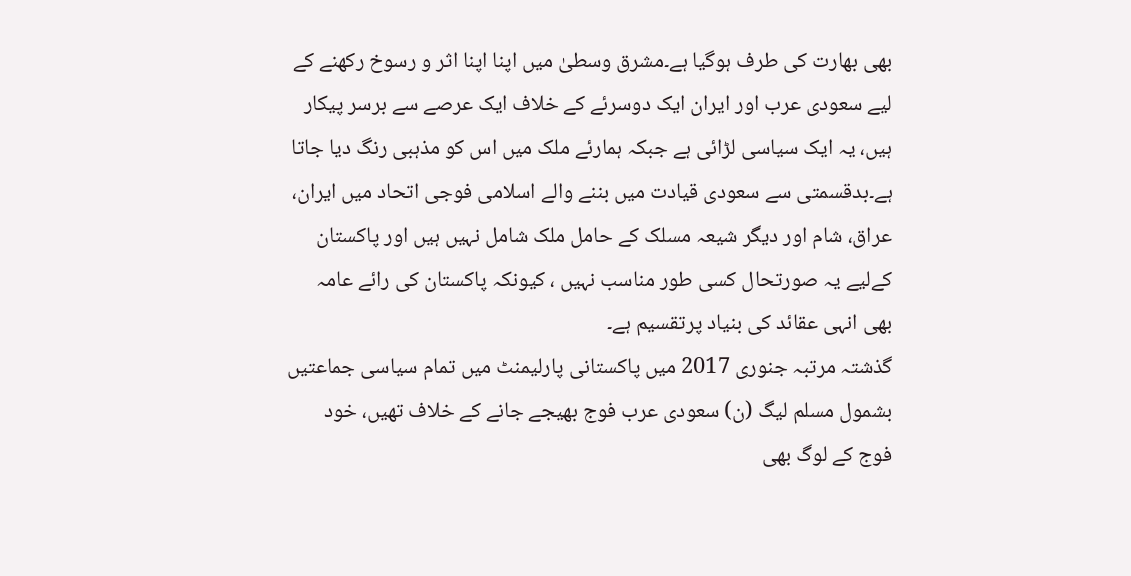بھی بھارت کی طرف ہوگیا ہے۔مشرق وسطیٰ میں اپنا اپنا اثر و رسوخ رکھنے کے لیے سعودی عرب اور ایران ایک دوسرئے کے خلاف ایک عرصے سے برسر پیکار ہیں، یہ ایک سیاسی لڑائی ہے جبکہ ہمارئے ملک میں اس کو مذہبی رنگ دیا جاتا ہے۔بدقسمتی سے سعودی قیادت میں بننے والے اسلامی فوجی اتحاد میں ایران، عراق، شام اور دیگر شیعہ مسلک کے حامل ملک شامل نہیں ہیں اور پاکستان کےلیے یہ صورتحال کسی طور مناسب نہیں ، کیونکہ پاکستان کی رائے عامہ بھی انہی عقائد کی بنیاد پرتقسیم ہے۔
گذشتہ مرتبہ جنوری 2017 میں پاکستانی پارلیمنٹ میں تمام سیاسی جماعتیں بشمول مسلم لیگ (ن) سعودی عرب فوج بھیجے جانے کے خلاف تھیں، خود فوج کے لوگ بھی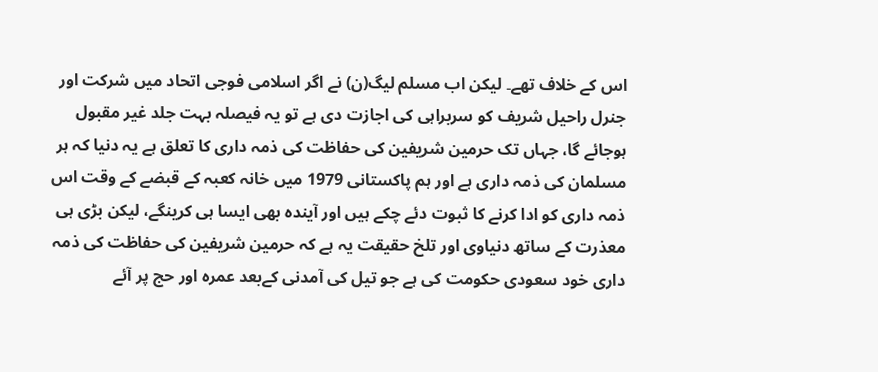اس کے خلاف تھے۔ لیکن اب مسلم لیگ(ن) نے اگر اسلامی فوجی اتحاد میں شرکت اور جنرل راحیل شریف کو سربراہی کی اجازت دی ہے تو یہ فیصلہ بہت جلد غیر مقبول ہوجائے گا، جہاں تک حرمین شریفین کی حفاظت کی ذمہ داری کا تعلق ہے یہ دنیا کہ ہر مسلمان کی ذمہ داری ہے اور ہم پاکستانی 1979 میں خانہ کعبہ کے قبضے کے وقت اس ذمہ داری کو ادا کرنے کا ثبوت دئے چکے ہیں اور آیندہ بھی ایسا ہی کرینگے، لیکن بڑی ہی معذرت کے ساتھ دنیاوی اور تلخ حقیقت یہ ہے کہ حرمین شریفین کی حفاظت کی ذمہ داری خود سعودی حکومت کی ہے جو تیل کی آمدنی کےبعد عمرہ اور حج پر آئے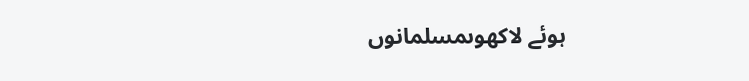ہوئے لاکھوںمسلمانوں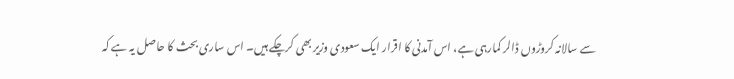سے سالانہ کروڑوں ڈالر کمارہی ہے، اس آمدنی کا اقرار ایک سعودی وزیر بھی کرچکے ہیں۔ اس ساری بحث کا حاصل یہ ہے کہ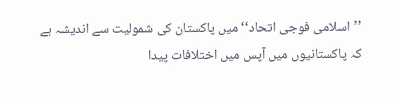’’اسلامی فوجی اتحاد‘‘ میں پاکستان کی شمولیت سے اندیشہ ہے کہ پاکستانیوں میں آپس میں اختلافات پیدا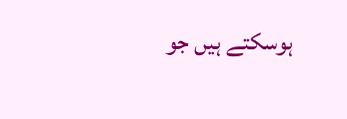ہوسکتے ہیں جو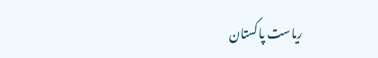ریاست پاکستان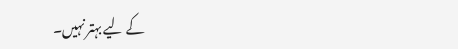کے لیے بہتر نہیں۔